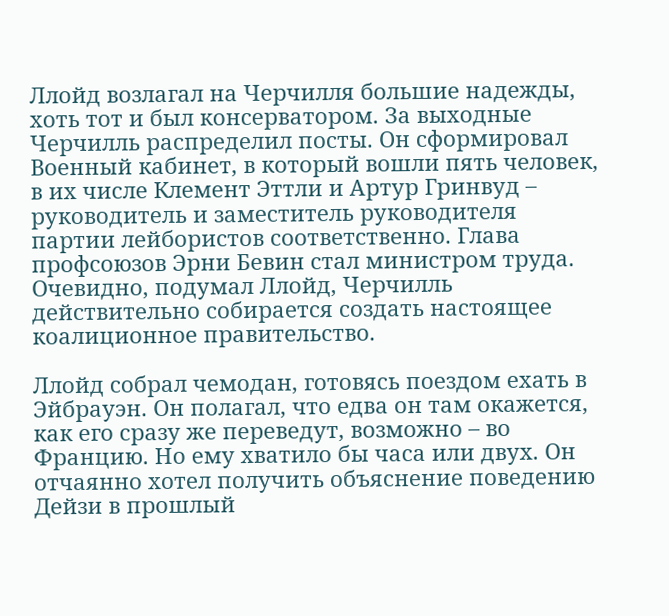Ллойд возлагал на Черчилля большие надежды, хоть тот и был консерватором. За выходные Черчилль распределил посты. Он сформировал Военный кабинет, в который вошли пять человек, в их числе Клемент Эттли и Артур Гринвуд – руководитель и заместитель руководителя партии лейбористов соответственно. Глава профсоюзов Эрни Бевин стал министром труда. Очевидно, подумал Ллойд, Черчилль действительно собирается создать настоящее коалиционное правительство.

Ллойд собрал чемодан, готовясь поездом ехать в Эйбрауэн. Он полагал, что едва он там окажется, как его сразу же переведут, возможно – во Францию. Но ему хватило бы часа или двух. Он отчаянно хотел получить объяснение поведению Дейзи в прошлый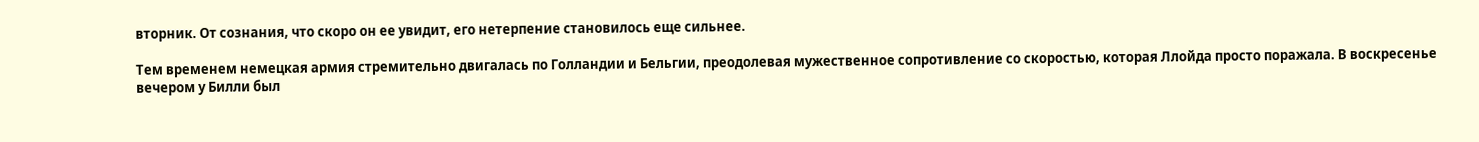вторник. От сознания, что скоро он ее увидит, его нетерпение становилось еще сильнее.

Тем временем немецкая армия стремительно двигалась по Голландии и Бельгии, преодолевая мужественное сопротивление со скоростью, которая Ллойда просто поражала. В воскресенье вечером у Билли был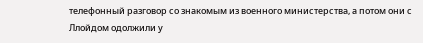телефонный разговор со знакомым из военного министерства, а потом они с Ллойдом одолжили у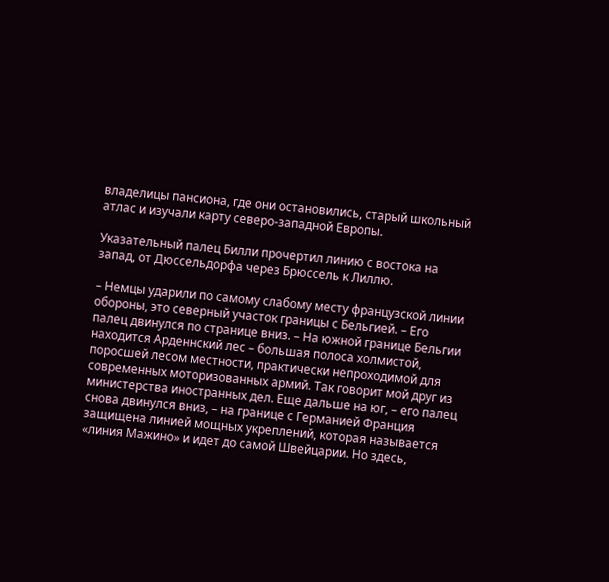владелицы пансиона, где они остановились, старый школьный атлас и изучали карту северо-западной Европы.

Указательный палец Билли прочертил линию с востока на запад, от Дюссельдорфа через Брюссель к Лиллю.

– Немцы ударили по самому слабому месту французской линии обороны, это северный участок границы с Бельгией. – Его палец двинулся по странице вниз. – На южной границе Бельгии находится Арденнский лес – большая полоса холмистой, поросшей лесом местности, практически непроходимой для современных моторизованных армий. Так говорит мой друг из министерства иностранных дел. Еще дальше на юг, – его палец снова двинулся вниз, – на границе с Германией Франция защищена линией мощных укреплений, которая называется «линия Мажино» и идет до самой Швейцарии. Но здесь,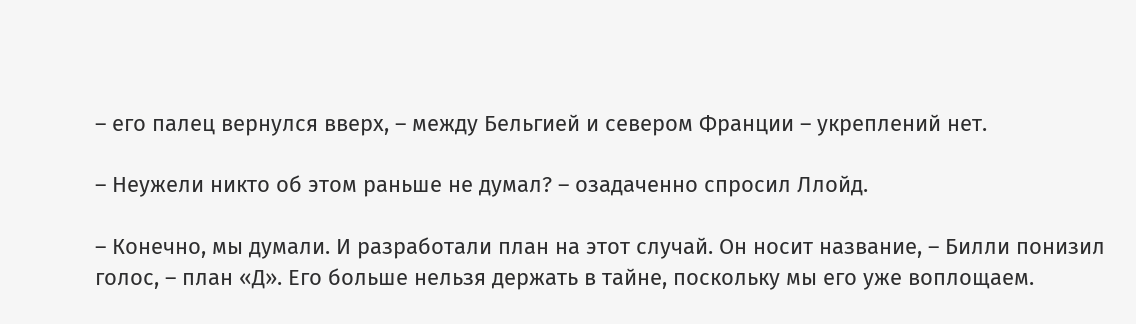– его палец вернулся вверх, – между Бельгией и севером Франции – укреплений нет.

– Неужели никто об этом раньше не думал? – озадаченно спросил Ллойд.

– Конечно, мы думали. И разработали план на этот случай. Он носит название, – Билли понизил голос, – план «Д». Его больше нельзя держать в тайне, поскольку мы его уже воплощаем.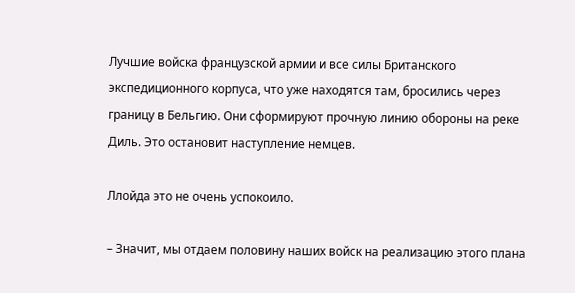Лучшие войска французской армии и все силы Британского экспедиционного корпуса, что уже находятся там, бросились через границу в Бельгию. Они сформируют прочную линию обороны на реке Диль. Это остановит наступление немцев.

Ллойда это не очень успокоило.

– Значит, мы отдаем половину наших войск на реализацию этого плана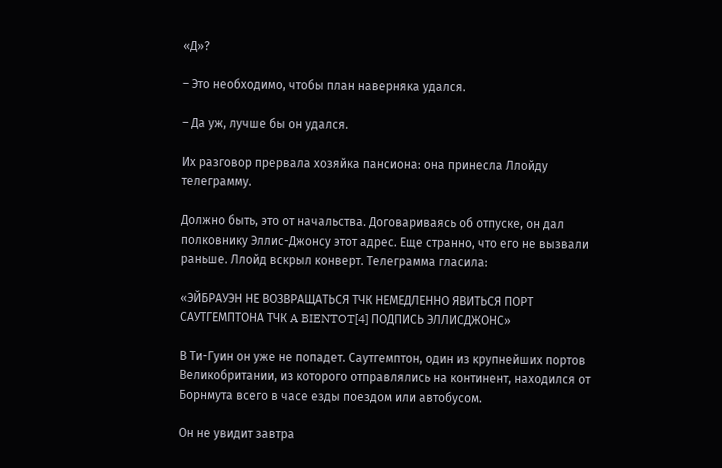«Д»?

– Это необходимо, чтобы план наверняка удался.

– Да уж, лучше бы он удался.

Их разговор прервала хозяйка пансиона: она принесла Ллойду телеграмму.

Должно быть, это от начальства. Договариваясь об отпуске, он дал полковнику Эллис-Джонсу этот адрес. Еще странно, что его не вызвали раньше. Ллойд вскрыл конверт. Телеграмма гласила:

«ЭЙБРАУЭН НЕ ВОЗВРАЩАТЬСЯ ТЧК НЕМЕДЛЕННО ЯВИТЬСЯ ПОРТ САУТГЕМПТОНА ТЧК A BIENTOT[4] ПОДПИСЬ ЭЛЛИСДЖОНС»

В Ти-Гуин он уже не попадет. Саутгемптон, один из крупнейших портов Великобритании, из которого отправлялись на континент, находился от Борнмута всего в часе езды поездом или автобусом.

Он не увидит завтра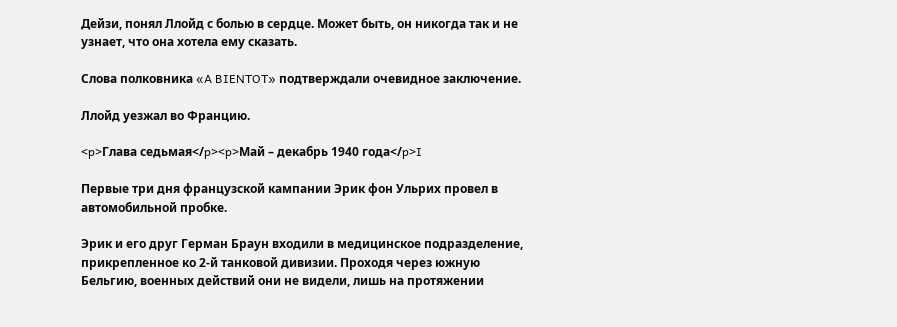Дейзи, понял Ллойд с болью в сердце. Может быть, он никогда так и не узнает, что она хотела ему сказать.

Слова полковника «A BIENTOT» подтверждали очевидное заключение.

Ллойд уезжал во Францию.

<p>Глава седьмая</p><p>Май – декабрь 1940 года</p>I

Первые три дня французской кампании Эрик фон Ульрих провел в автомобильной пробке.

Эрик и его друг Герман Браун входили в медицинское подразделение, прикрепленное ко 2-й танковой дивизии. Проходя через южную Бельгию, военных действий они не видели, лишь на протяжении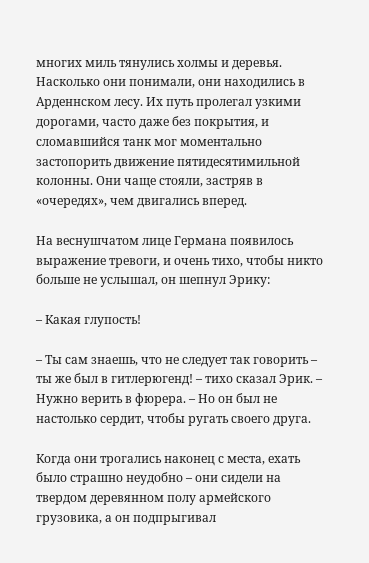многих миль тянулись холмы и деревья. Насколько они понимали, они находились в Арденнском лесу. Их путь пролегал узкими дорогами, часто даже без покрытия, и сломавшийся танк мог моментально застопорить движение пятидесятимильной колонны. Они чаще стояли, застряв в «очередях», чем двигались вперед.

На веснушчатом лице Германа появилось выражение тревоги, и очень тихо, чтобы никто больше не услышал, он шепнул Эрику:

– Какая глупость!

– Ты сам знаешь, что не следует так говорить – ты же был в гитлерюгенд! – тихо сказал Эрик. – Нужно верить в фюрера. – Но он был не настолько сердит, чтобы ругать своего друга.

Когда они трогались наконец с места, ехать было страшно неудобно – они сидели на твердом деревянном полу армейского грузовика, а он подпрыгивал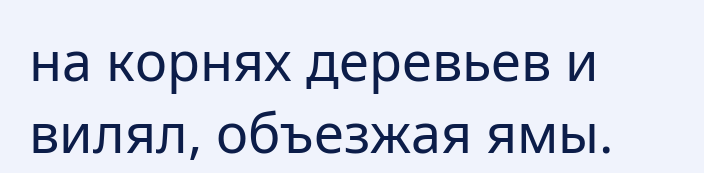на корнях деревьев и вилял, объезжая ямы.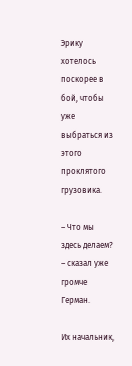Эрику хотелось поскорее в бой, чтобы уже выбраться из этого проклятого грузовика.

– Что мы здесь делаем? – сказал уже громче Герман.

Их начальник,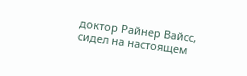доктор Райнер Вайсс, сидел на настоящем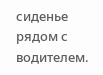сиденье рядом с водителем.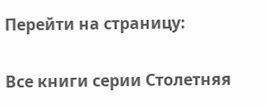Перейти на страницу:

Все книги серии Столетняя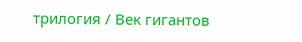трилогия / Век гигантов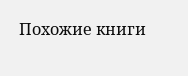Похожие книги